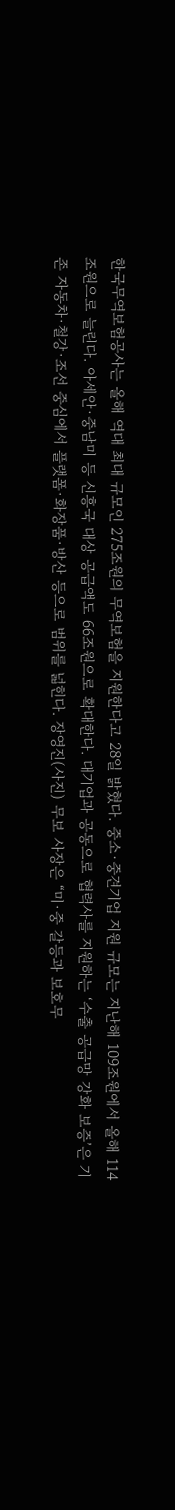한국무역보험공사는 올해 역대 최대 규모인 275조원의 무역보험을 지원한다고 28일 밝혔다. 중소·중견기업 지원 규모는 지난해 109조원에서 올해 114조원으로 늘린다. 아세안·중남미 등 신흥국 대상 공급액도 66조원으로 확대한다. 대기업과 공동으로 협력사를 지원하는 ‘수출 공급망 강화 보증’은 기존 자동차·철강·조선 중심에서 플랫폼·화장품·방산 등으로 범위를 넓힌다. 장영진(사진) 무보 사장은 “미·중 갈등과 보호무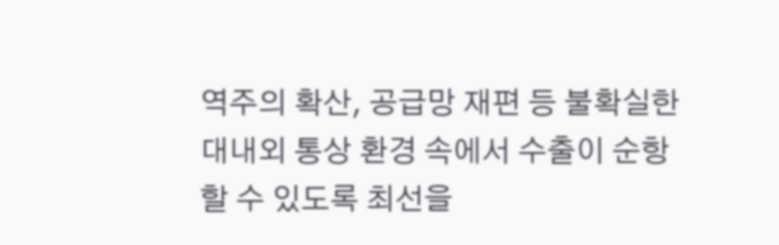역주의 확산, 공급망 재편 등 불확실한 대내외 통상 환경 속에서 수출이 순항할 수 있도록 최선을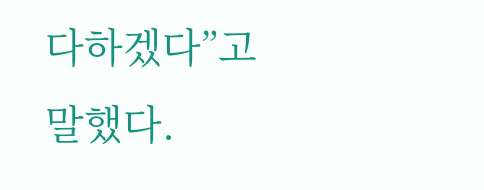다하겠다”고 말했다.